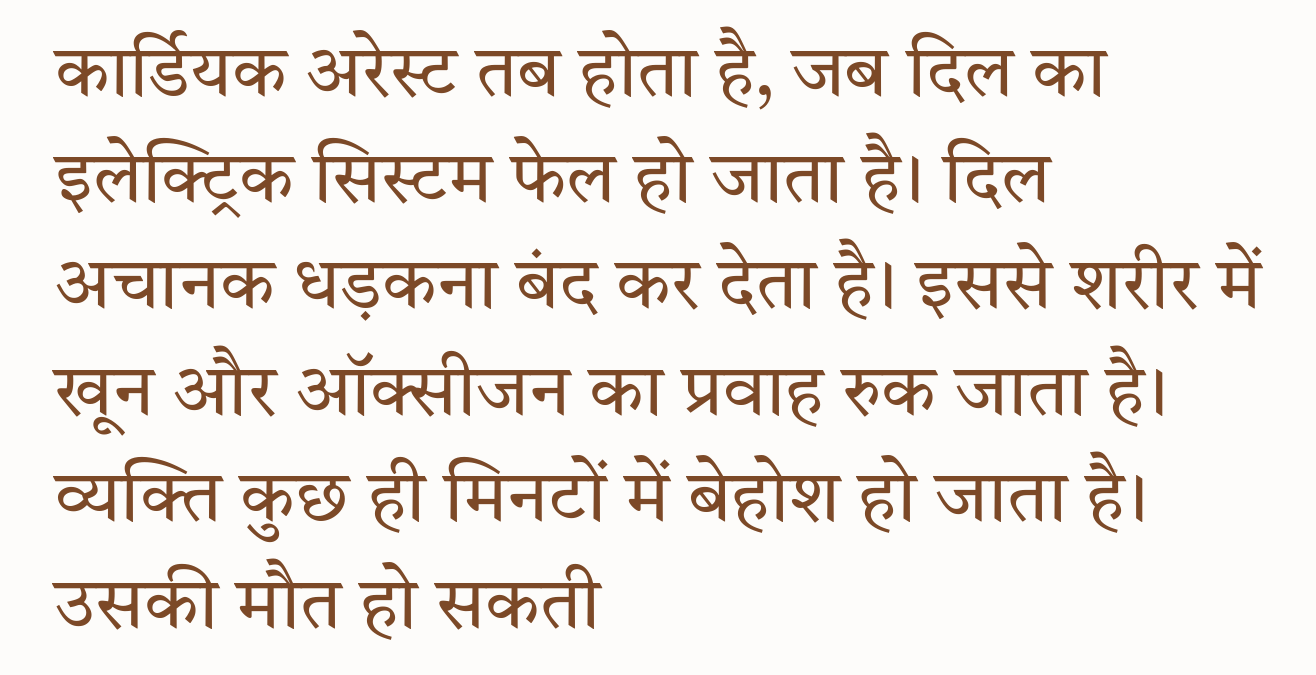कार्डियक अरेस्ट तब होता है, जब दिल का इलेक्ट्रिक सिस्टम फेल हो जाता है। दिल अचानक धड़कना बंद कर देता है। इससे शरीर में खून और ऑक्सीजन का प्रवाह रुक जाता है। व्यक्ति कुछ ही मिनटों में बेहोश हो जाता है। उसकी मौत हो सकती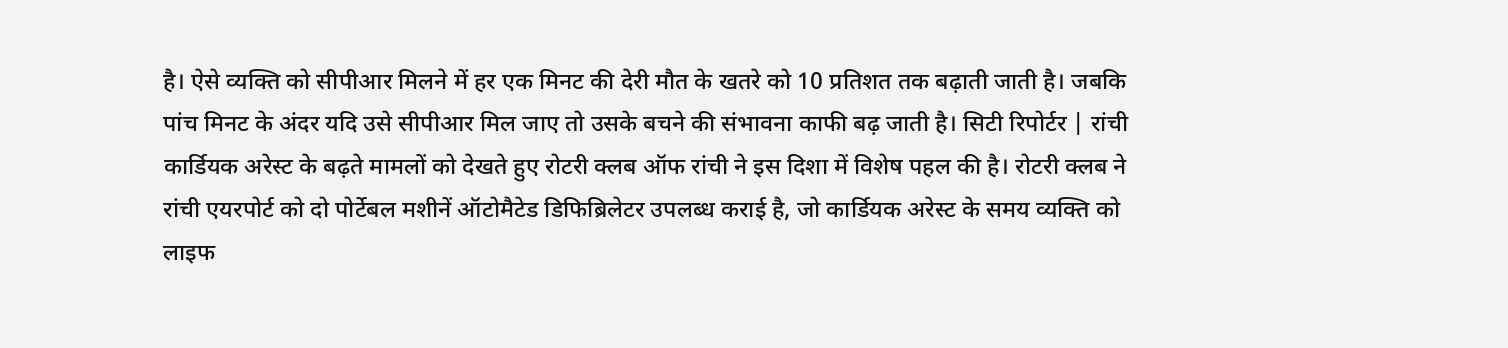है। ऐसे व्यक्ति को सीपीआर मिलने में हर एक मिनट की देरी मौत के खतरे को 10 प्रतिशत तक बढ़ाती जाती है। जबकि पांच मिनट के अंदर यदि उसे सीपीआर मिल जाए तो उसके बचने की संभावना काफी बढ़ जाती है। सिटी रिपोर्टर | रांची कार्डियक अरेस्ट के बढ़ते मामलों को देखते हुए रोटरी क्लब ऑफ रांची ने इस दिशा में विशेष पहल की है। रोटरी क्लब ने रांची एयरपोर्ट को दो पोर्टेबल मशीनें ऑटोमैटेड डिफिब्रिलेटर उपलब्ध कराई है, जो कार्डियक अरेस्ट के समय व्यक्ति को लाइफ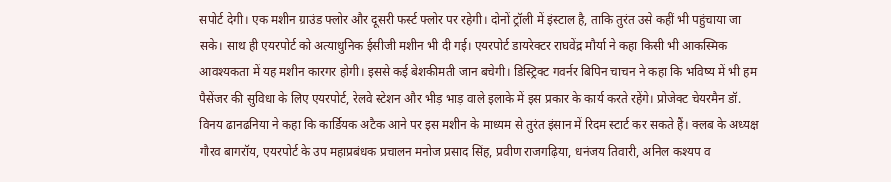सपोर्ट देगी। एक मशीन ग्राउंड फ्लोर और दूसरी फर्स्ट फ्लोर पर रहेगी। दोनों ट्रॉली में इंस्टाल है, ताकि तुरंत उसे कहीं भी पहुंचाया जा सके। साथ ही एयरपोर्ट को अत्याधुनिक ईसीजी मशीन भी दी गई। एयरपोर्ट डायरेक्टर राघवेंद्र मौर्या ने कहा किसी भी आकस्मिक आवश्यकता में यह मशीन कारगर होगी। इससे कई बेशकीमती जान बचेगी। डिस्ट्रिक्ट गवर्नर बिपिन चाचन ने कहा कि भविष्य में भी हम पैसेंजर की सुविधा के लिए एयरपोर्ट, रेलवे स्टेशन और भीड़ भाड़ वाले इलाके में इस प्रकार के कार्य करते रहेंगे। प्रोजेक्ट चेयरमैन डॉ. विनय ढानढनिया ने कहा कि कार्डियक अटैक आने पर इस मशीन के माध्यम से तुरंत इंसान में रिदम स्टार्ट कर सकते हैं। क्लब के अध्यक्ष गौरव बागरॉय, एयरपोर्ट के उप महाप्रबंधक प्रचालन मनोज प्रसाद सिंह, प्रवीण राजगढ़िया, धनंजय तिवारी, अनिल कश्यप व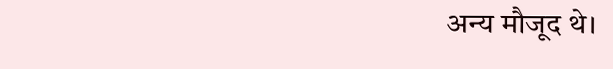अन्य मौजूद थे।